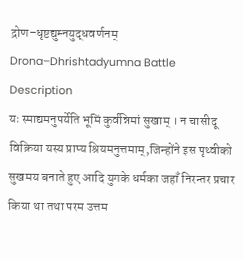द्रोण–धृष्टद्युम्नयुद्धवर्णनम्
Drona–Dhrishtadyumna Battle Description
यः स्माद्यमनुपर्येति भूमिं कुर्वन्निमां सुखाम् । न चासीदू विक्रिया यस्य प्राप्य श्रियमनुत्तमाम्,जिन्होंने इस पृथ्वीको सुखमय बनाते हुए आदि युगके धर्मका जहाँ निरन्तर प्रचार किया था तथा परम उत्तम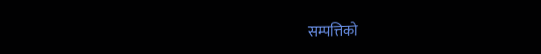सम्पत्तिको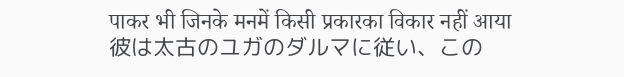पाकर भी जिनके मनमें किसी प्रकारका विकार नहीं आया
彼は太古のユガのダルマに従い、この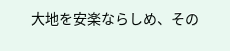大地を安楽ならしめ、その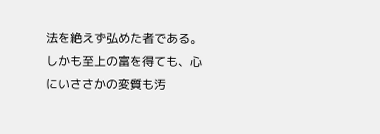法を絶えず弘めた者である。しかも至上の富を得ても、心にいささかの変質も汚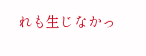れも生じなかっ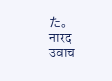た。
नारद उवाच